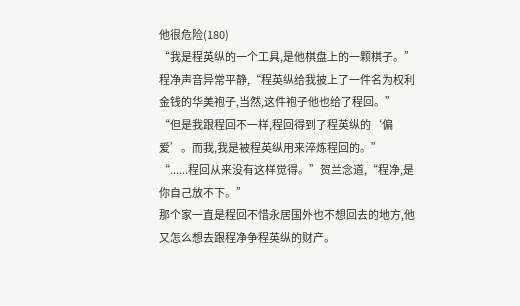他很危险(180)
“我是程英纵的一个工具,是他棋盘上的一颗棋子。”程净声音异常平静,“程英纵给我披上了一件名为权利金钱的华美袍子,当然,这件袍子他也给了程回。”
“但是我跟程回不一样,程回得到了程英纵的‘偏爱’。而我,我是被程英纵用来淬炼程回的。”
“......程回从来没有这样觉得。”贺兰念道,“程净,是你自己放不下。”
那个家一直是程回不惜永居国外也不想回去的地方,他又怎么想去跟程净争程英纵的财产。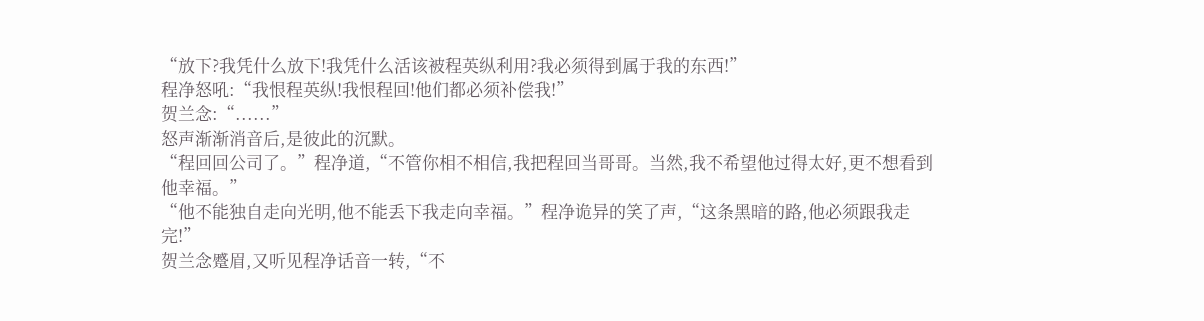“放下?我凭什么放下!我凭什么活该被程英纵利用?我必须得到属于我的东西!”
程净怒吼:“我恨程英纵!我恨程回!他们都必须补偿我!”
贺兰念:“......”
怒声渐渐消音后,是彼此的沉默。
“程回回公司了。”程净道,“不管你相不相信,我把程回当哥哥。当然,我不希望他过得太好,更不想看到他幸福。”
“他不能独自走向光明,他不能丢下我走向幸福。”程净诡异的笑了声,“这条黑暗的路,他必须跟我走完!”
贺兰念蹙眉,又听见程净话音一转,“不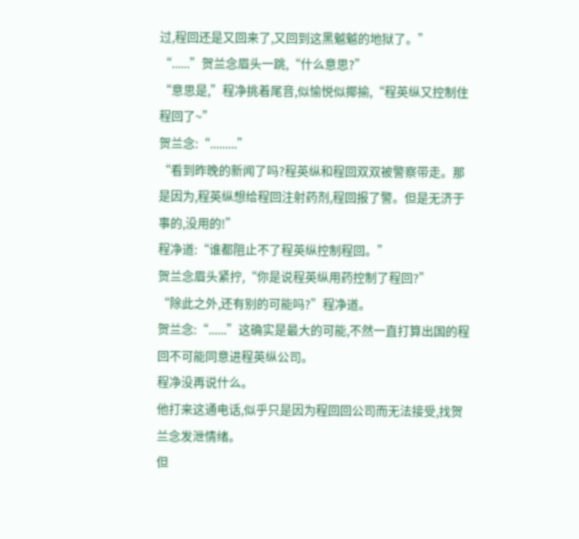过,程回还是又回来了,又回到这黑魆魆的地狱了。”
“......”贺兰念眉头一跳,“什么意思?”
“意思是,”程净挑着尾音,似愉悦似揶揄,“程英纵又控制住程回了~”
贺兰念:“.........”
“看到昨晚的新闻了吗?程英纵和程回双双被警察带走。那是因为,程英纵想给程回注射药剂,程回报了警。但是无济于事的,没用的!”
程净道:“谁都阻止不了程英纵控制程回。”
贺兰念眉头紧拧,“你是说程英纵用药控制了程回?”
“除此之外,还有别的可能吗?”程净道。
贺兰念:“......”这确实是最大的可能,不然一直打算出国的程回不可能同意进程英纵公司。
程净没再说什么。
他打来这通电话,似乎只是因为程回回公司而无法接受,找贺兰念发泄情绪。
但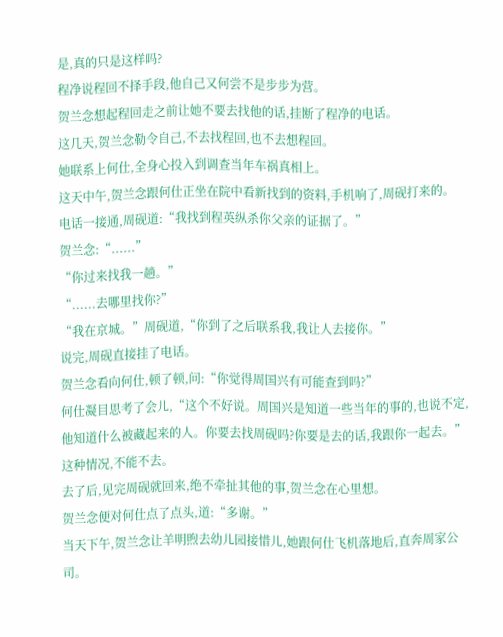是,真的只是这样吗?
程净说程回不择手段,他自己又何尝不是步步为营。
贺兰念想起程回走之前让她不要去找他的话,挂断了程净的电话。
这几天,贺兰念勒令自己,不去找程回,也不去想程回。
她联系上何仕,全身心投入到调查当年车祸真相上。
这天中午,贺兰念跟何仕正坐在院中看新找到的资料,手机响了,周砚打来的。
电话一接通,周砚道:“我找到程英纵杀你父亲的证据了。”
贺兰念:“......”
“你过来找我一趟。”
“......去哪里找你?”
“我在京城。”周砚道,“你到了之后联系我,我让人去接你。”
说完,周砚直接挂了电话。
贺兰念看向何仕,顿了顿,问:“你觉得周国兴有可能查到吗?”
何仕凝目思考了会儿,“这个不好说。周国兴是知道一些当年的事的,也说不定,他知道什么被藏起来的人。你要去找周砚吗?你要是去的话,我跟你一起去。”
这种情况,不能不去。
去了后,见完周砚就回来,绝不牵扯其他的事,贺兰念在心里想。
贺兰念便对何仕点了点头,道:“多谢。”
当天下午,贺兰念让羊明煦去幼儿园接惜儿,她跟何仕飞机落地后,直奔周家公司。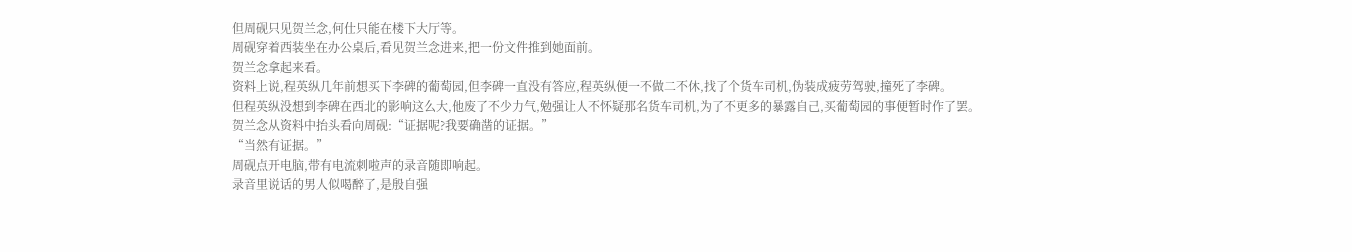但周砚只见贺兰念,何仕只能在楼下大厅等。
周砚穿着西装坐在办公桌后,看见贺兰念进来,把一份文件推到她面前。
贺兰念拿起来看。
资料上说,程英纵几年前想买下李碑的葡萄园,但李碑一直没有答应,程英纵便一不做二不休,找了个货车司机,伪装成疲劳驾驶,撞死了李碑。
但程英纵没想到李碑在西北的影响这么大,他废了不少力气,勉强让人不怀疑那名货车司机,为了不更多的暴露自己,买葡萄园的事便暂时作了罢。
贺兰念从资料中抬头看向周砚:“证据呢?我要确凿的证据。”
“当然有证据。”
周砚点开电脑,带有电流刺啦声的录音随即响起。
录音里说话的男人似喝醉了,是殷自强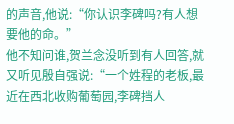的声音,他说:“你认识李碑吗?有人想要他的命。”
他不知问谁,贺兰念没听到有人回答,就又听见殷自强说:“一个姓程的老板,最近在西北收购葡萄园,李碑挡人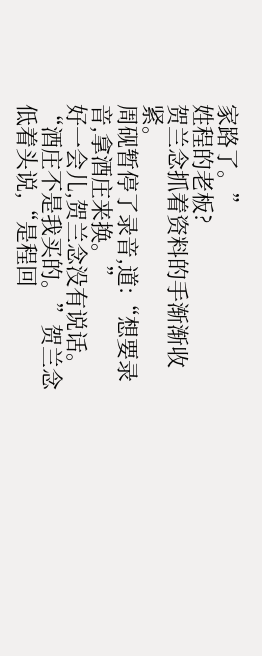家路了。”
姓程的老板?
贺兰念抓着资料的手渐渐收紧。
周砚暂停了录音,道:“想要录音,拿酒庄来换。”
好一会儿,贺兰念没有说话。
“酒庄不是我买的。”贺兰念低着头说,“是程回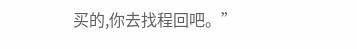买的,你去找程回吧。”